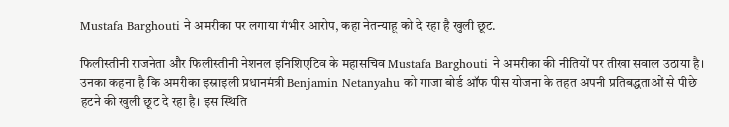Mustafa Barghouti ने अमरीका पर लगाया गंभीर आरोप, कहा नेतन्याहू को दे रहा है खुली छूट.

फिलीस्तीनी राजनेता और फिलीस्तीनी नेशनल इनिशिएटिव के महासचिव Mustafa Barghouti ने अमरीका की नीतियों पर तीखा सवाल उठाया है। उनका कहना है कि अमरीका इस्राइली प्रधानमंत्री Benjamin Netanyahu को गाजा बोर्ड ऑफ पीस योजना के तहत अपनी प्रतिबद्धताओं से पीछे हटने की खुली छूट दे रहा है। इस स्थिति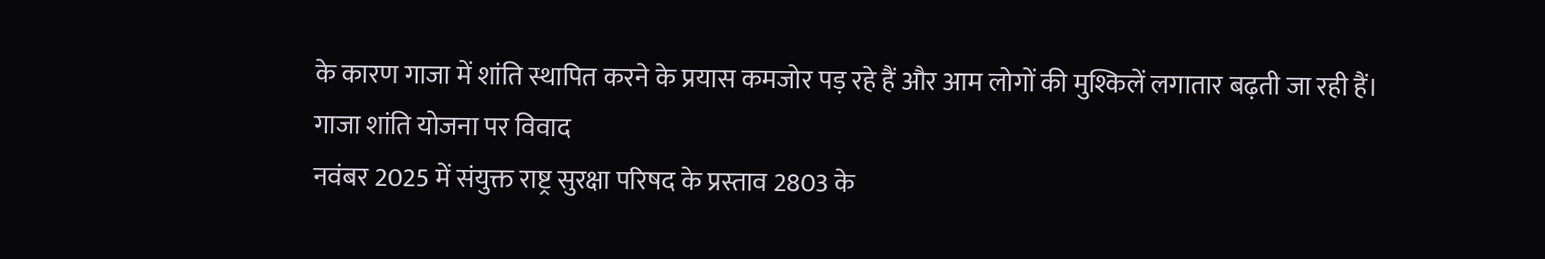के कारण गाजा में शांति स्थापित करने के प्रयास कमजोर पड़ रहे हैं और आम लोगों की मुश्किलें लगातार बढ़ती जा रही हैं।
गाजा शांति योजना पर विवाद
नवंबर 2025 में संयुक्त राष्ट्र सुरक्षा परिषद के प्रस्ताव 2803 के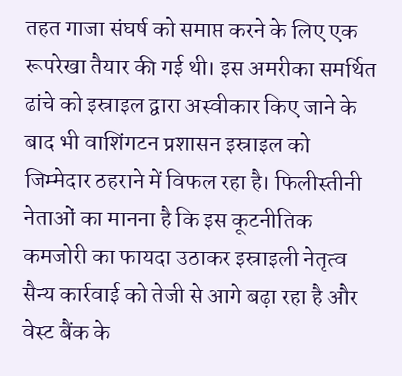तहत गाजा संघर्ष को समाप्त करने के लिए एक रूपरेखा तैयार की गई थी। इस अमरीका समर्थित ढांचे को इस्राइल द्वारा अस्वीकार किए जाने के बाद भी वाशिंगटन प्रशासन इस्राइल को जिम्मेदार ठहराने में विफल रहा है। फिलीस्तीनी नेताओं का मानना है कि इस कूटनीतिक कमजोरी का फायदा उठाकर इस्राइली नेतृत्व सैन्य कार्रवाई को तेजी से आगे बढ़ा रहा है और वेस्ट बैंक के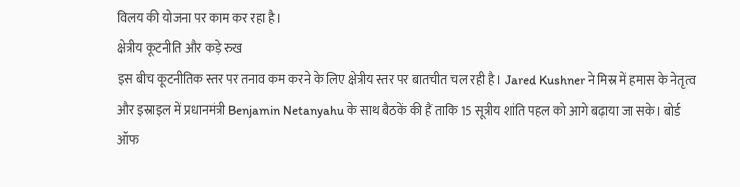विलय की योजना पर काम कर रहा है।
क्षेत्रीय कूटनीति और कड़े रुख
इस बीच कूटनीतिक स्तर पर तनाव कम करने के लिए क्षेत्रीय स्तर पर बातचीत चल रही है। Jared Kushner ने मिस्र में हमास के नेतृत्व और इस्राइल में प्रधानमंत्री Benjamin Netanyahu के साथ बैठकें की हैं ताकि 15 सूत्रीय शांति पहल को आगे बढ़ाया जा सके। बोर्ड ऑफ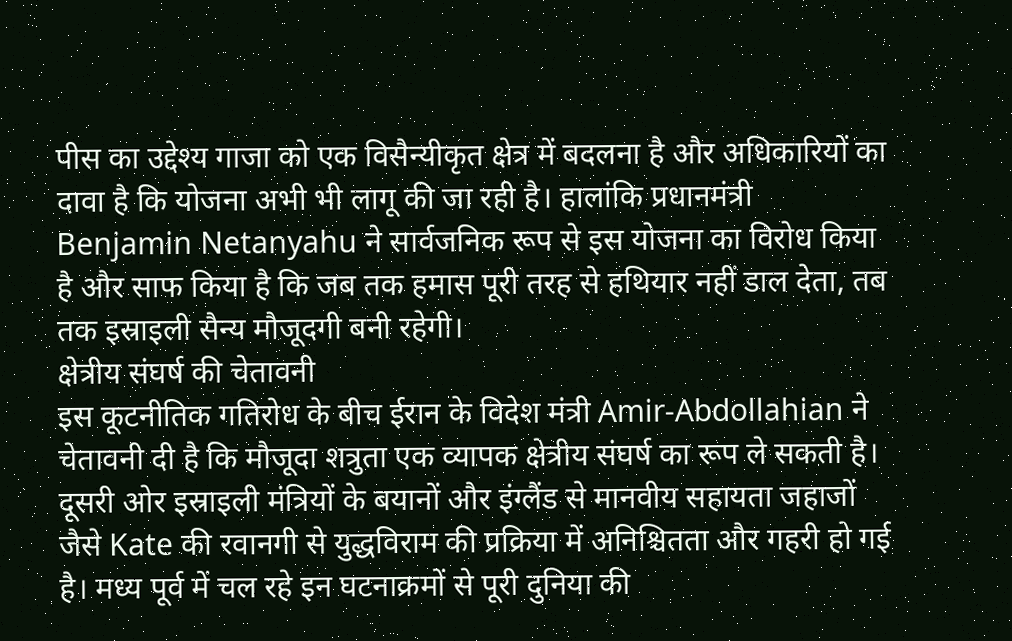पीस का उद्देश्य गाजा को एक विसैन्यीकृत क्षेत्र में बदलना है और अधिकारियों का दावा है कि योजना अभी भी लागू की जा रही है। हालांकि प्रधानमंत्री Benjamin Netanyahu ने सार्वजनिक रूप से इस योजना का विरोध किया है और साफ किया है कि जब तक हमास पूरी तरह से हथियार नहीं डाल देता, तब तक इस्राइली सैन्य मौजूदगी बनी रहेगी।
क्षेत्रीय संघर्ष की चेतावनी
इस कूटनीतिक गतिरोध के बीच ईरान के विदेश मंत्री Amir-Abdollahian ने चेतावनी दी है कि मौजूदा शत्रुता एक व्यापक क्षेत्रीय संघर्ष का रूप ले सकती है। दूसरी ओर इस्राइली मंत्रियों के बयानों और इंग्लैंड से मानवीय सहायता जहाजों जैसे Kate की रवानगी से युद्धविराम की प्रक्रिया में अनिश्चितता और गहरी हो गई है। मध्य पूर्व में चल रहे इन घटनाक्रमों से पूरी दुनिया की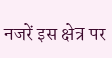नजरें इस क्षेत्र पर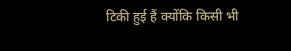टिकी हुई हैं क्योंकि किसी भी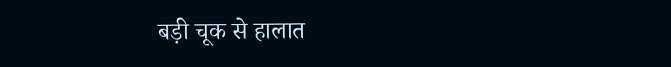बड़ी चूक से हालात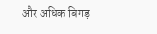और अधिक बिगड़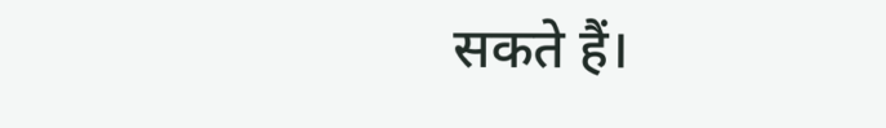सकते हैं।